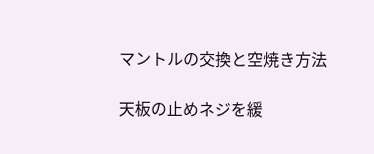マントルの交換と空焼き方法

天板の止めネジを緩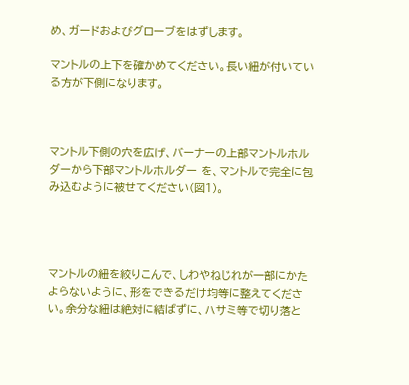め、ガードおよびグローブをはずします。

マントルの上下を確かめてください。長い紐が付いている方が下側になります。



マントル下側の穴を広げ、バーナーの上部マントルホルダーから下部マントルホルダー を、マントルで完全に包み込むように被せてください(図1)。




マントルの紐を絞りこんで、しわやねじれが一部にかたよらないように、形をできるだけ均等に整えてください。余分な紐は絶対に結ばずに、ハサミ等で切り落と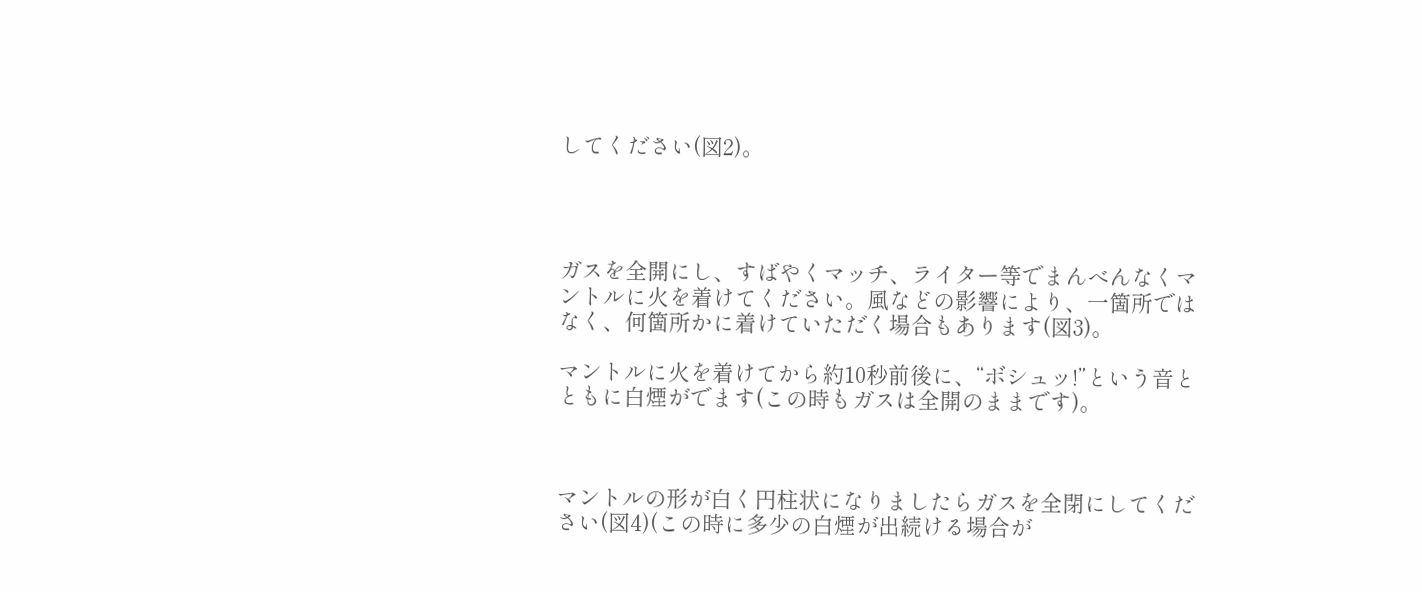してください(図2)。




ガスを全開にし、すばやくマッチ、ライター等でまんべんなくマントルに火を着けてください。風などの影響により、一箇所ではなく、何箇所かに着けていただく場合もあります(図3)。

マントルに火を着けてから約10秒前後に、“ボシュッ!”という音とともに白煙がでます(この時もガスは全開のままです)。



マントルの形が白く円柱状になりましたらガスを全閉にしてください(図4)(この時に多少の白煙が出続ける場合が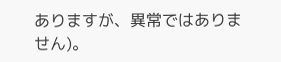ありますが、異常ではありません)。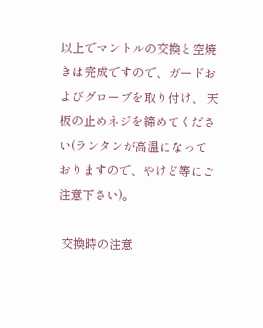以上でマントルの交換と空焼きは完成ですので、ガードおよびグローブを取り付け、 天板の止めネジを締めてください(ランタンが高温になっておりますので、やけど等にご注意下さい)。

 交換時の注意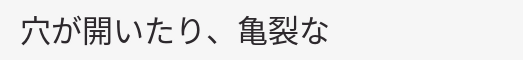穴が開いたり、亀裂な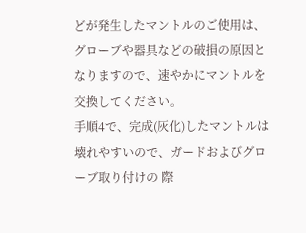どが発生したマントルのご使用は、グローブや器具などの破損の原因となりますので、速やかにマントルを交換してください。
手順4で、完成(灰化)したマントルは壊れやすいので、ガードおよびグローブ取り付けの 際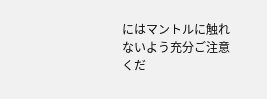にはマントルに触れないよう充分ご注意くだ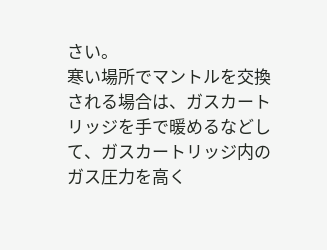さい。
寒い場所でマントルを交換される場合は、ガスカートリッジを手で暖めるなどして、ガスカートリッジ内のガス圧力を高く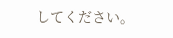してください。